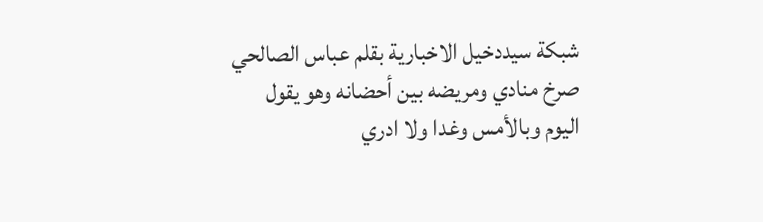شبكة سيددخيل الاخبارية بقلم عباس الصالحي
صرخ منادي ومريضه بين أحضانه وهو يقول اليوم وبالأمس وغدا ولا ادري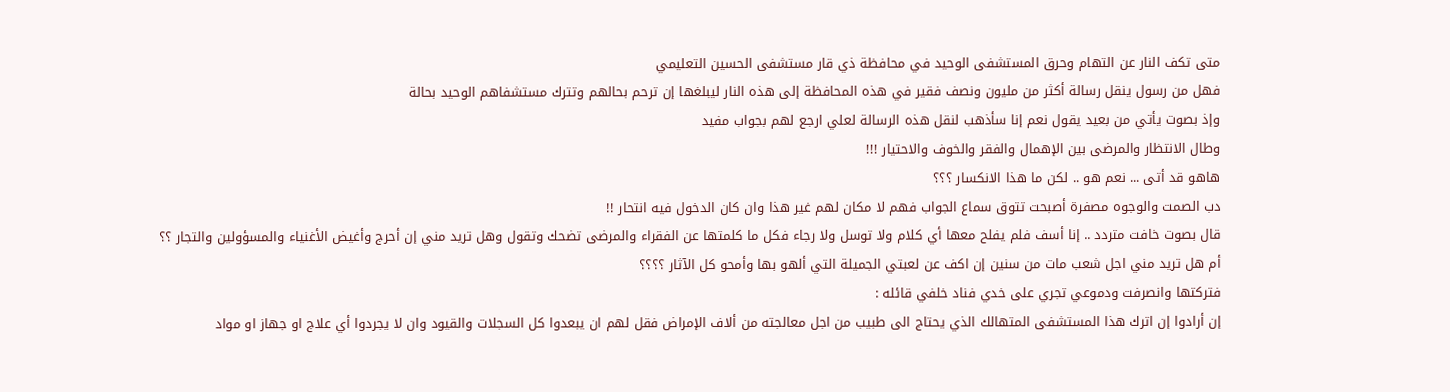متى تكف النار عن التهام وحرق المستشفى الوحيد في محافظة ذي قار مستشفى الحسين التعليمي
فهل من رسول ينقل رسالة أكثر من مليون ونصف فقير في هذه المحافظة إلى هذه النار ليبلغها إن ترحم بحالهم وتترك مستشفاهم الوحيد بحالة
وإذ بصوت يأتي من بعيد يقول نعم إنا سأذهب لنقل هذه الرسالة لعلي ارجع لهم بجواب مفيد
وطال الانتظار والمرضى بين الإهمال والفقر والخوف والاحتيار !!!
هاهو قد أتى ... نعم هو .. لكن ما هذا الانكسار ؟؟؟
دب الصمت والوجوه مصفرة أصبحت تتوق سماع الجواب فهم لا مكان لهم غير هذا وان كان الدخول فيه انتحار !!
قال بصوت خافت متردد .. إنا أسف فلم يفلح معها أي كلام ولا توسل ولا رجاء فكل ما كلمتها عن الفقراء والمرضى تضحك وتقول وهل تريد مني إن أحرج وأغيض الأغنياء والمسؤولين والتجار ؟؟
أم هل تريد مني اجل شعب مات من سنين إن اكف عن لعبتي الجميلة التي ألهو بها وأمحو كل الآثار ؟؟؟؟
فتركتها وانصرفت ودموعي تجري على خدي فناد خلفي قائله :
إن أرادوا إن اترك هذا المستشفى المتهالك الذي يحتاج الى طبيب من اجل معالجته من ألاف الإمراض فقل لهم ان يبعدوا كل السجلات والقيود وان لا يجردوا أي علاج او جهاز او مواد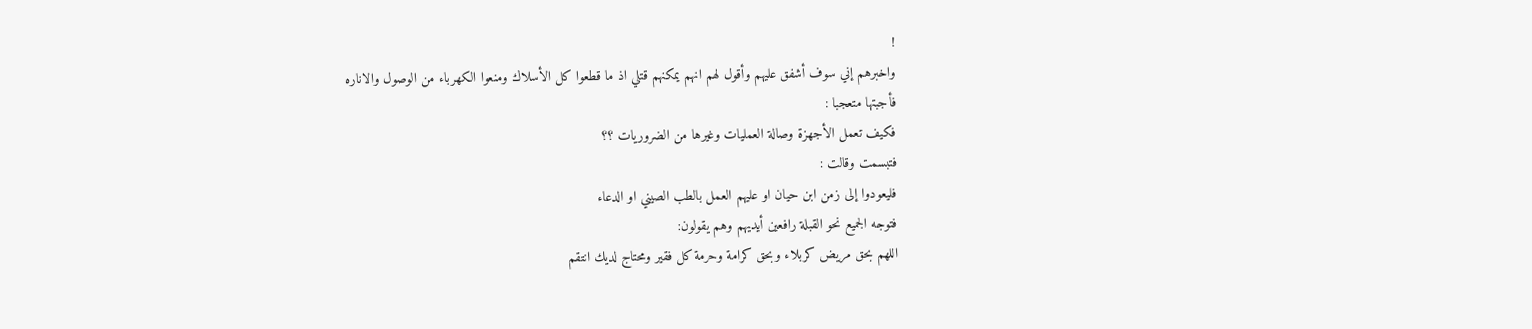!
واخبرهم إني سوف أشفق عليهم وأقول لهم انهم يمكنهم قتلي اذ ما قطعوا كل الأسلاك ومنعوا الكهرباء من الوصول والاناره
فأجبتها متعجبا :
فكيف تعمل الأجهزة وصالة العمليات وغيرها من الضروريات ؟؟
فتبسمت وقالت :
فليعودوا إلى زمن ابن حيان او عليهم العمل بالطب الصيني او الدعاء
فتوجه الجميع نحو القبلة رافعين أيديهم وهم يقولون:
اللهم بحق مريض كربلاء وبحق كرامة وحرمة كل فقير ومحتاج لديك انتقم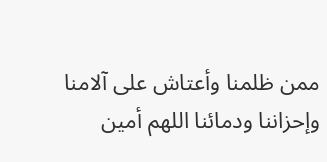ممن ظلمنا وأعتاش على آلامنا وإحزاننا ودمائنا اللهم أمين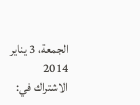الجمعة، 3 يناير 2014
الاشتراك في: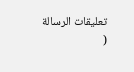تعليقات الرسالة
(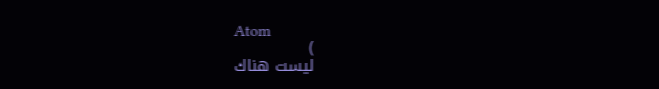Atom
)
ليست هناك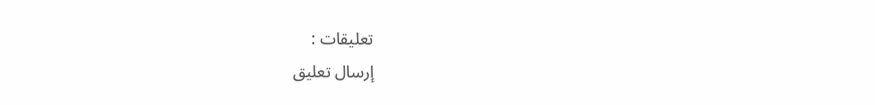تعليقات :
إرسال تعليق